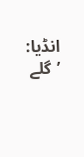انڈیا: ’گلے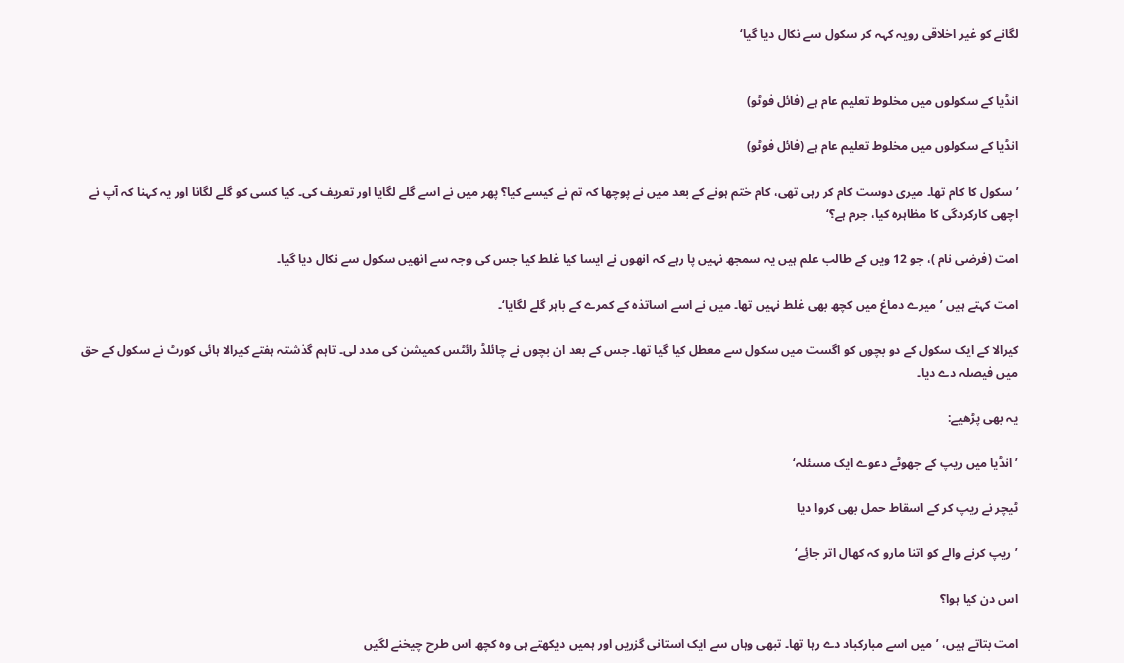لگانے کو غیر اخلاقی رویہ کہہ کر سکول سے نکال دیا گیا‘


انڈیا کے سکولوں میں مخلوط تعلیم عام ہے (فائل فوٹو)

انڈیا کے سکولوں میں مخلوط تعلیم عام ہے (فائل فوٹو)

’سکول کا کام تھا۔ میری دوست کام کر رہی تھی، کام ختم ہونے کے بعد میں نے پوچھا کہ تم نے کیسے کیا؟ پھر میں نے اسے گلے لگایا اور تعریف کی۔ کیا کسی کو گلے لگانا اور یہ کہنا کہ آپ نے اچھی کارکردگی کا مظاہرہ کیا، جرم ہے؟‘

امت (فرضی نام )، جو 12 ویں کے طالب علم ہیں یہ سمجھ نہیں پا رہے کہ انھوں نے ایسا کیا غلط کیا جس کی وجہ سے انھیں سکول سے نکال دیا گیا۔

امت کہتے ہیں ’میرے دماغ میں کچھ بھی غلط نہیں تھا۔ میں نے اسے اساتذہ کے کمرے کے باہر گلے لگایا‘۔

کیرالا کے ایک سکول کے دو بچوں کو اگست میں سکول سے معطل کیا گیا تھا۔ جس کے بعد ان بچوں نے چائلڈ رائٹس کمیشن کی مدد لی۔ تاہم گذشتہ ہفتے کیرالا ہائی کورٹ نے سکول کے حق میں فیصلہ دے دیا۔

یہ بھی پڑھیے:

’انڈیا میں ریپ کے جھوٹے دعوے ایک مسئلہ‘

ٹیچر نے ریپ کر کے اسقاط حمل بھی کروا دیا

’ریپ کرنے والے کو اتنا مارو کہ کھال اتر جائِے‘

اس دن کیا ہوا؟

امت بتاتے ہیں، ’میں اسے مبارکباد دے رہا تھا۔ تبھی وہاں سے ایک استانی گزریں اور ہمیں دیکھتے ہی وہ کچھ اس طرح چیخنے لگیں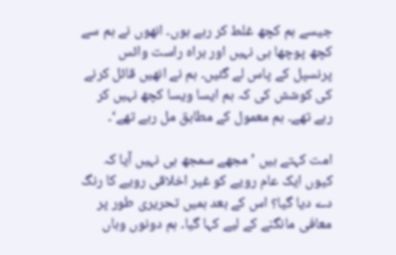جیسے ہم کچھ غلط کر رہے ہوں۔ انھوں نے ہم سے کچھ پوچھا ہی نہیں اور براہ راست وائس پرنسپل کے پاس لے گئیں۔ ہم نے انھیں قائل کرنے کی کوشش کی کہ ہم ایسا ویسا کچھ نہیں کر رہے تھے۔ ہم معمول کے مطابق مل رہے تھے‘۔

امت کہتے ہیں ’مجھے سمجھ ہی نہیں آیا کہ کیوں ایک عام رویے کو غیر اخلاقی رویے کا رنگ دے دیا گیا؟ اس کے بعد ہمیں تحریری طور پر معافی مانگنے کے لیے کہا گیا۔ ہم دونوں وہاں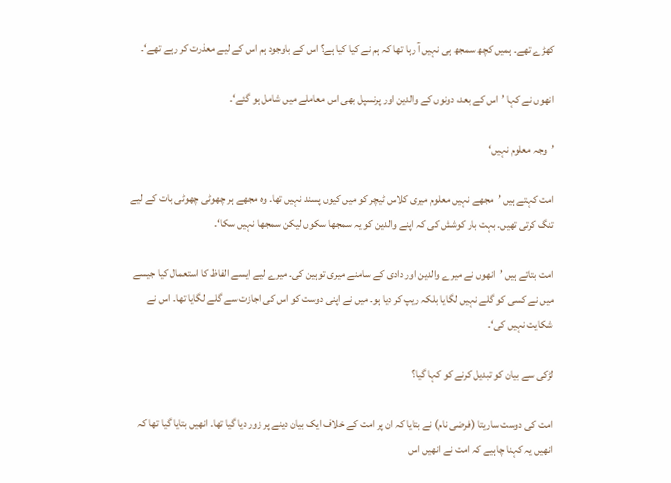کھڑے تھے۔ ہمیں کچھ سمجھ ہی نہیں آ رہا تھا کہ ہم نے کیا کیا ہے؟ اس کے باوجود ہم اس کے لیے معذرت کر رہے تھے‘۔

انھوں نے کہا ’اس کے بعد، دونوں کے والدین اور پرنسپل بھی اس معاملے میں شامل ہو گئے‘۔

’وجہ معلوم نہیں‘

امت کہتے ہیں ’مجھے نہیں معلوم میری کلاس ٹیچر کو میں کیوں پسند نہیں تھا۔ وہ مجھے ہر چھوٹی چھوٹی بات کے لیے تنگ کرتی تھیں۔ بہت بار کوشش کی کہ اپنے والدین کو یہ سمجھا سکوں لیکن سمجھا نہیں سکا‘۔

امت بتاتے ہیں ’انھوں نے میرے والدین اور دادی کے سامنے میری توہین کی۔ میرے لیے ایسے الفاظ کا استعمال کیا جیسے میں نے کسی کو گلے نہیں لگایا بلکہ ریپ کر دیا ہو۔ میں نے اپنی دوست کو اس کی اجازت سے گلے لگایا تھا۔ اس نے شکایت نہیں کی‘۔

لڑکی سے بیان کو تبدیل کرنے کو کہا گیا؟

امت کی دوست ساریتا (فرضی نام) نے بتایا کہ ان پر امت کے خلاف ایک بیان دینے پر زور دیا گیا تھا۔ انھیں بتایا گیا تھا کہ انھیں یہ کہنا چاہیے کہ امت نے انھیں اس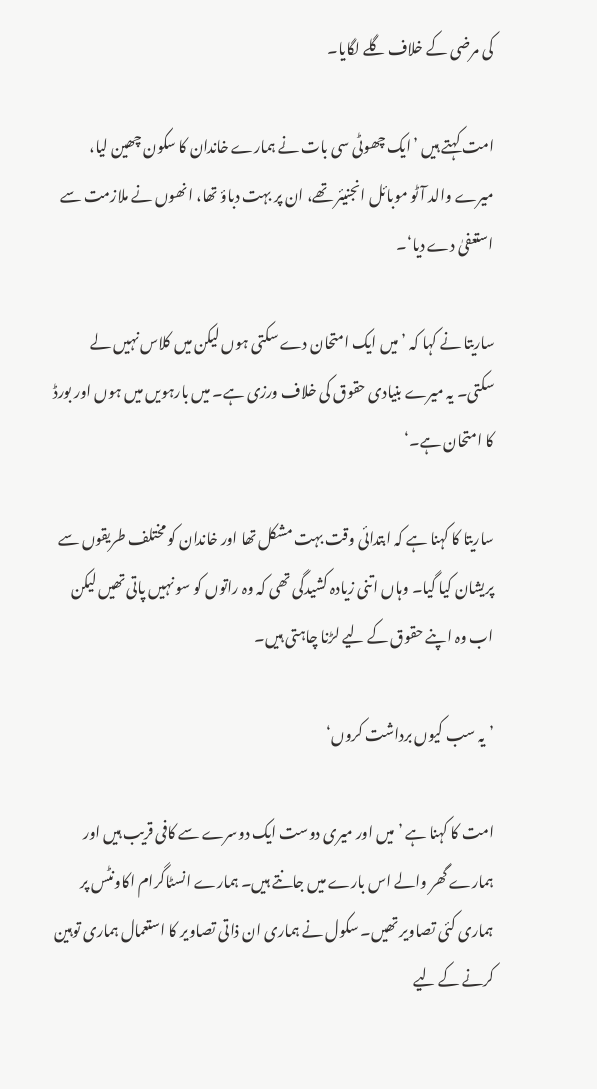کی مرضی کے خلاف گلے لگایا۔

امت کہتے ہیں ’ایک چھوٹی سی بات نے ہمارے خاندان کا سکون چھین لیا، میرے والد آٹو موبائل انجنیئر تھے، ان پر بہت دباؤ تھا، انھوں نے ملازمت سے استعفیٰ دے دیا‘۔

ساریتا نے کہا کہ ’میں ایک امتحان دے سکتی ہوں لیکن میں کلاس نہیں لے سکتی۔ یہ میرے بنیادی حقوق کی خلاف ورزی ہے۔ میں بارہویں میں ہوں اور بورڈ کا امتحان ہے۔‘

ساریتا کا کہنا ہے کہ ابتدائی وقت بہت مشکل تھا اور خاندان کو مختلف طریقوں سے پریشان کیا گیا۔ وہاں اتنی زیادہ کشیدگی تھی کہ وہ راتوں کو سو نہیں پاتی تھیں لیکن اب وہ اپنے حقوق کے لیے لڑنا چاہتی ہیں۔

’یہ سب کیوں برداشت کروں‘

امت کا کہنا ہے ’میں اور میری دوست ایک دوسرے سے کافی قریب ہیں اور ہمارے گھر والے اس بارے میں جانتے ہیں۔ ہمارے انسٹاگرام اکاونٹس پر ہماری کئی تصاویر تھیں۔ سکول نے ہماری ان ذاتی تصاویر کا استعمال ہماری توہین کرنے کے لیے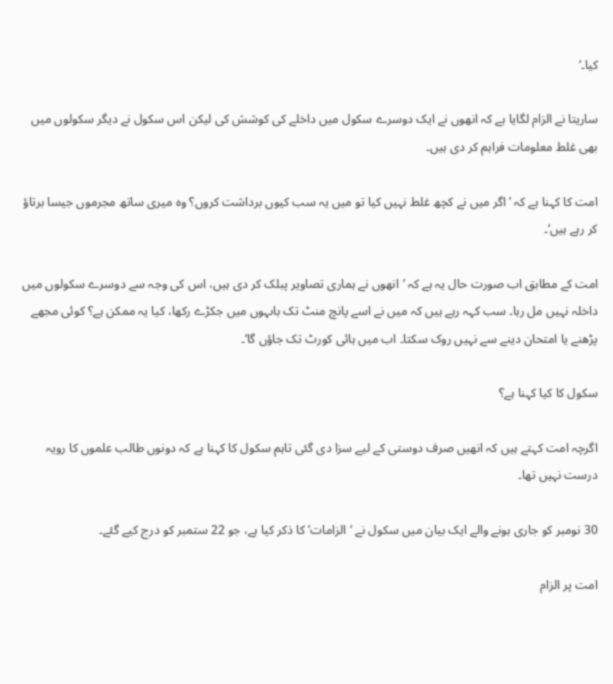کیا۔‘

ساریتا نے الزام لگایا ہے کہ انھوں نے ایک دوسرے سکول میں داخلے کی کوشش کی لیکن اس سکول نے دیگر سکولوں میں بھی غلط معلومات فراہم کر دی ہیں۔

امت کا کہنا ہے کہ ’اگر میں نے کچھ غلط نہیں کیا تو میں یہ سب کیوں برداشت کروں؟ وہ میری ساتھ مجرموں جیسا برتاؤ کر رہے ہیں‘۔

امت کے مطابق اب صورت حال یہ ہے کہ ’انھوں نے ہماری تصاویر پبلک کر دی ہیں، اس کی وجہ سے دوسرے سکولوں میں داخلہ نہیں مل رہا۔ سب کہہ رہے ہیں کہ میں نے اسے پانچ منٹ تک باںہوں میں جکڑے رکھا، کیا یہ ممکن ہے؟ کوئی مجھے پڑھنے یا امتحان دینے سے نہیں روک سکتا۔ اب میں ہائی کورٹ تک جاؤں گا‘۔

سکول کا کیا کہنا ہے؟

اگرچہ امت کہتے ہیں کہ انھیں صرف دوستی کے لیے سزا دی گئی تاہم سکول کا کہنا ہے کہ دونوں طالب علموں کا رویہ درست نہیں تھا۔

30 نومبر کو جاری ہونے والے ایک بیان میں سکول نے ‘الزامات’ کا ذکر کیا ہے، جو 22 ستمبر کو درج کیے گئے۔

امت پر الزام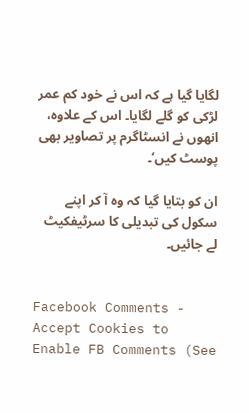لگایا گیا ہے کہ اس نے خود کم عمر لڑکی کو گلے لگایا۔ اس کے علاوہ، انھوں نے انسٹاگرم پر تصاویر بھی پوسٹ کیں‘۔

ان کو بتایا گیا کہ وہ آ کر اپنے سکول کی تبدیلی کا سرٹیفکیٹ لے جائیں۔


Facebook Comments - Accept Cookies to Enable FB Comments (See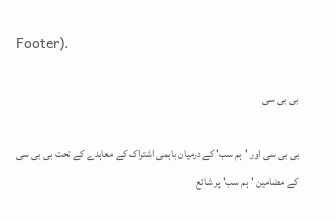Footer).

بی بی سی

بی بی سی اور 'ہم سب' کے درمیان باہمی اشتراک کے معاہدے کے تحت بی بی سی کے مضامین 'ہم سب' پر شائع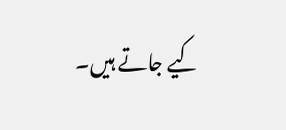کیے جاتے ہیں۔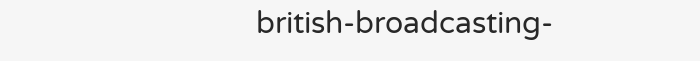british-broadcasting-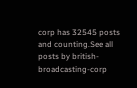corp has 32545 posts and counting.See all posts by british-broadcasting-corp